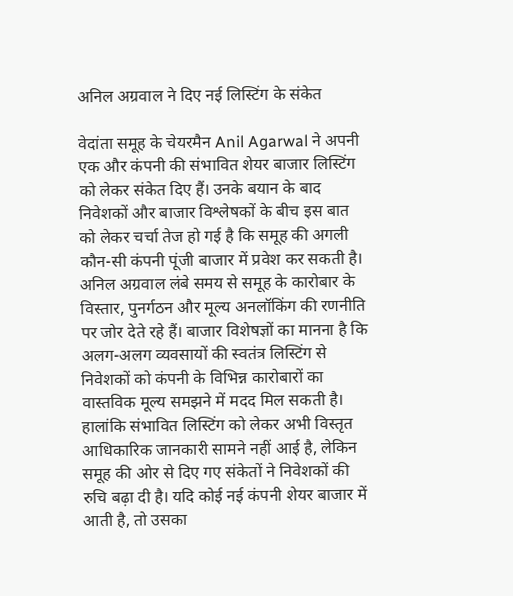अनिल अग्रवाल ने दिए नई लिस्टिंग के संकेत

वेदांता समूह के चेयरमैन Anil Agarwal ने अपनी एक और कंपनी की संभावित शेयर बाजार लिस्टिंग को लेकर संकेत दिए हैं। उनके बयान के बाद निवेशकों और बाजार विश्लेषकों के बीच इस बात को लेकर चर्चा तेज हो गई है कि समूह की अगली कौन-सी कंपनी पूंजी बाजार में प्रवेश कर सकती है।
अनिल अग्रवाल लंबे समय से समूह के कारोबार के विस्तार, पुनर्गठन और मूल्य अनलॉकिंग की रणनीति पर जोर देते रहे हैं। बाजार विशेषज्ञों का मानना है कि अलग-अलग व्यवसायों की स्वतंत्र लिस्टिंग से निवेशकों को कंपनी के विभिन्न कारोबारों का वास्तविक मूल्य समझने में मदद मिल सकती है।
हालांकि संभावित लिस्टिंग को लेकर अभी विस्तृत आधिकारिक जानकारी सामने नहीं आई है, लेकिन समूह की ओर से दिए गए संकेतों ने निवेशकों की रुचि बढ़ा दी है। यदि कोई नई कंपनी शेयर बाजार में आती है, तो उसका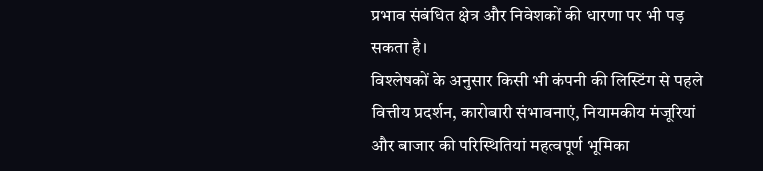प्रभाव संबंधित क्षेत्र और निवेशकों की धारणा पर भी पड़ सकता है।
विश्लेषकों के अनुसार किसी भी कंपनी की लिस्टिंग से पहले वित्तीय प्रदर्शन, कारोबारी संभावनाएं, नियामकीय मंजूरियां और बाजार की परिस्थितियां महत्वपूर्ण भूमिका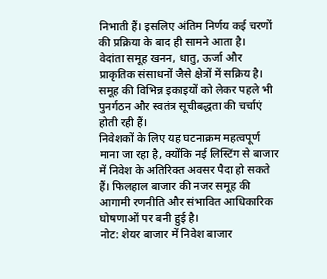निभाती हैं। इसलिए अंतिम निर्णय कई चरणों की प्रक्रिया के बाद ही सामने आता है।
वेदांता समूह खनन, धातु, ऊर्जा और प्राकृतिक संसाधनों जैसे क्षेत्रों में सक्रिय है। समूह की विभिन्न इकाइयों को लेकर पहले भी पुनर्गठन और स्वतंत्र सूचीबद्धता की चर्चाएं होती रही हैं।
निवेशकों के लिए यह घटनाक्रम महत्वपूर्ण माना जा रहा है, क्योंकि नई लिस्टिंग से बाजार में निवेश के अतिरिक्त अवसर पैदा हो सकते हैं। फिलहाल बाजार की नजर समूह की आगामी रणनीति और संभावित आधिकारिक घोषणाओं पर बनी हुई है।
नोट: शेयर बाजार में निवेश बाजार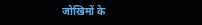जोखिमों के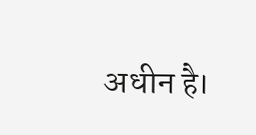अधीन है।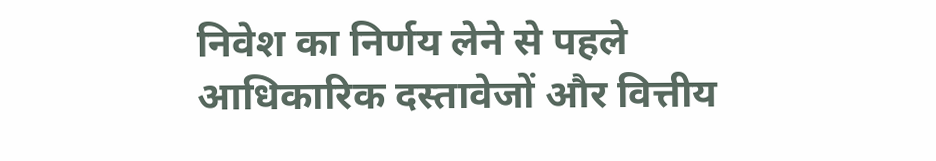निवेश का निर्णय लेने से पहले आधिकारिक दस्तावेजों और वित्तीय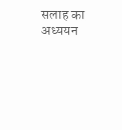सलाह का अध्ययन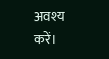अवश्य करें।